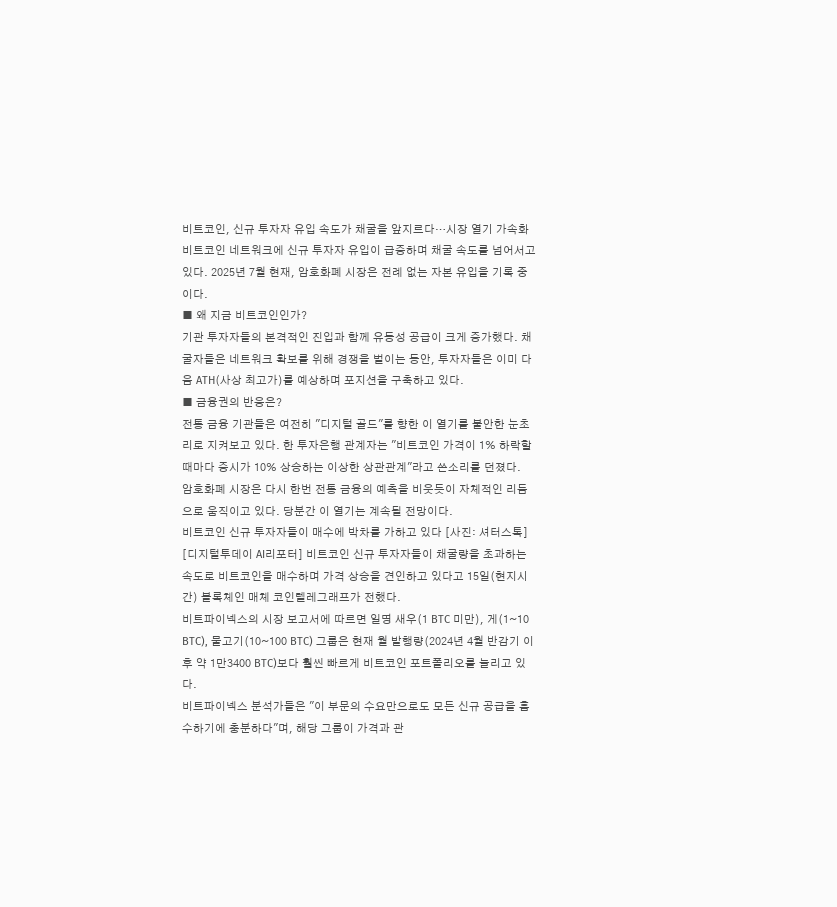비트코인, 신규 투자자 유입 속도가 채굴을 앞지르다…시장 열기 가속화
비트코인 네트워크에 신규 투자자 유입이 급증하며 채굴 속도를 넘어서고 있다. 2025년 7월 현재, 암호화폐 시장은 전례 없는 자본 유입을 기록 중이다.
■ 왜 지금 비트코인인가?
기관 투자자들의 본격적인 진입과 함께 유동성 공급이 크게 증가했다. 채굴자들은 네트워크 확보를 위해 경쟁을 벌이는 동안, 투자자들은 이미 다음 ATH(사상 최고가)를 예상하며 포지션을 구축하고 있다.
■ 금융권의 반응은?
전통 금융 기관들은 여전히 "디지털 골드"를 향한 이 열기를 불안한 눈초리로 지켜보고 있다. 한 투자은행 관계자는 "비트코인 가격이 1% 하락할 때마다 증시가 10% 상승하는 이상한 상관관계"라고 쓴소리를 던졌다.
암호화폐 시장은 다시 한번 전통 금융의 예측을 비웃듯이 자체적인 리듬으로 움직이고 있다. 당분간 이 열기는 계속될 전망이다.
비트코인 신규 투자자들이 매수에 박차를 가하고 있다 [사진: 셔터스톡]
[디지털투데이 AI리포터] 비트코인 신규 투자자들이 채굴량을 초과하는 속도로 비트코인을 매수하며 가격 상승을 견인하고 있다고 15일(현지시간) 블록체인 매체 코인텔레그래프가 전했다.
비트파이넥스의 시장 보고서에 따르면 일명 새우(1 BTC 미만), 게(1~10 BTC), 물고기(10~100 BTC) 그룹은 현재 월 발행량(2024년 4월 반감기 이후 약 1만3400 BTC)보다 훨씬 빠르게 비트코인 포트폴리오를 늘리고 있다.
비트파이넥스 분석가들은 "이 부문의 수요만으로도 모든 신규 공급을 흡수하기에 충분하다"며, 해당 그룹이 가격과 관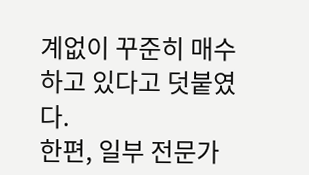계없이 꾸준히 매수하고 있다고 덧붙였다.
한편, 일부 전문가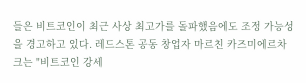들은 비트코인이 최근 사상 최고가를 돌파했음에도 조정 가능성을 경고하고 있다. 레드스톤 공동 창업자 마르친 카즈미에르차크는 "비트코인 강세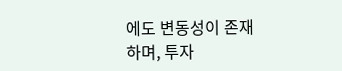에도 변동성이 존재하며, 투자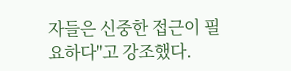자들은 신중한 접근이 필요하다"고 강조했다.